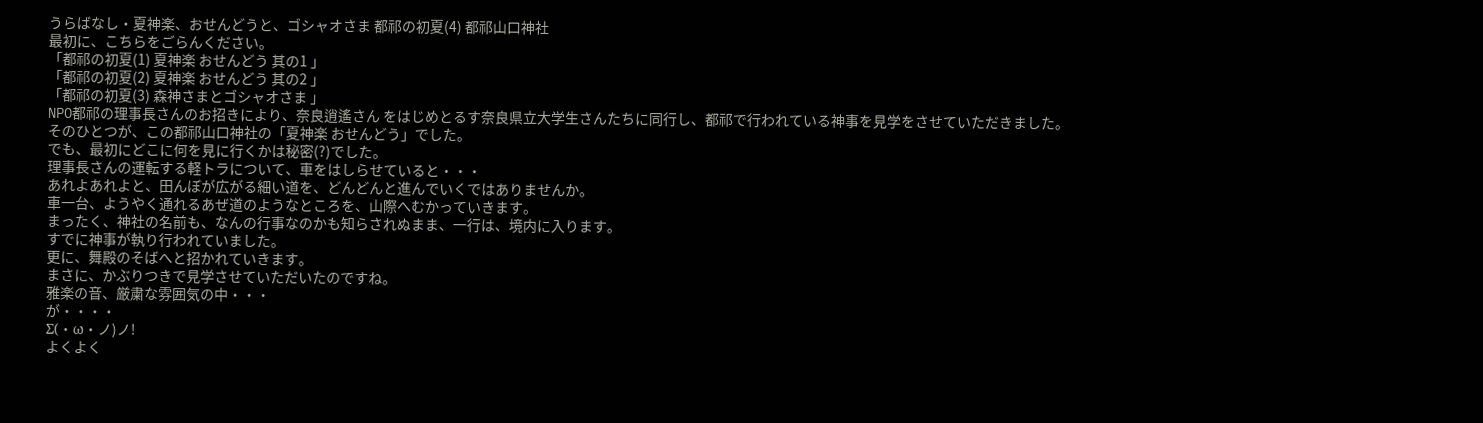うらばなし・夏神楽、おせんどうと、ゴシャオさま 都祁の初夏(4) 都祁山口神社
最初に、こちらをごらんください。
「都祁の初夏(1) 夏神楽 おせんどう 其の1 」
「都祁の初夏(2) 夏神楽 おせんどう 其の2 」
「都祁の初夏(3) 森神さまとゴシャオさま 」
NPO都祁の理事長さんのお招きにより、奈良逍遙さん をはじめとるす奈良県立大学生さんたちに同行し、都祁で行われている神事を見学をさせていただきました。
そのひとつが、この都祁山口神社の「夏神楽 おせんどう」でした。
でも、最初にどこに何を見に行くかは秘密(?)でした。
理事長さんの運転する軽トラについて、車をはしらせていると・・・
あれよあれよと、田んぼが広がる細い道を、どんどんと進んでいくではありませんか。
車一台、ようやく通れるあぜ道のようなところを、山際へむかっていきます。
まったく、神社の名前も、なんの行事なのかも知らされぬまま、一行は、境内に入ります。
すでに神事が執り行われていました。
更に、舞殿のそばへと招かれていきます。
まさに、かぶりつきで見学させていただいたのですね。
雅楽の音、厳粛な雰囲気の中・・・
が・・・・
Σ(・ω・ノ)ノ!
よくよく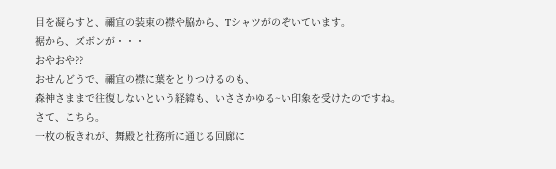目を凝らすと、禰宜の装束の襟や脇から、Tシャツがのぞいています。
裾から、ズボンが・・・
おやおや??
おせんどうで、禰宜の襟に葉をとりつけるのも、
森神さままで往復しないという経緯も、いささかゆる~い印象を受けたのですね。
さて、こちら。
一枚の板きれが、舞殿と社務所に通じる回廊に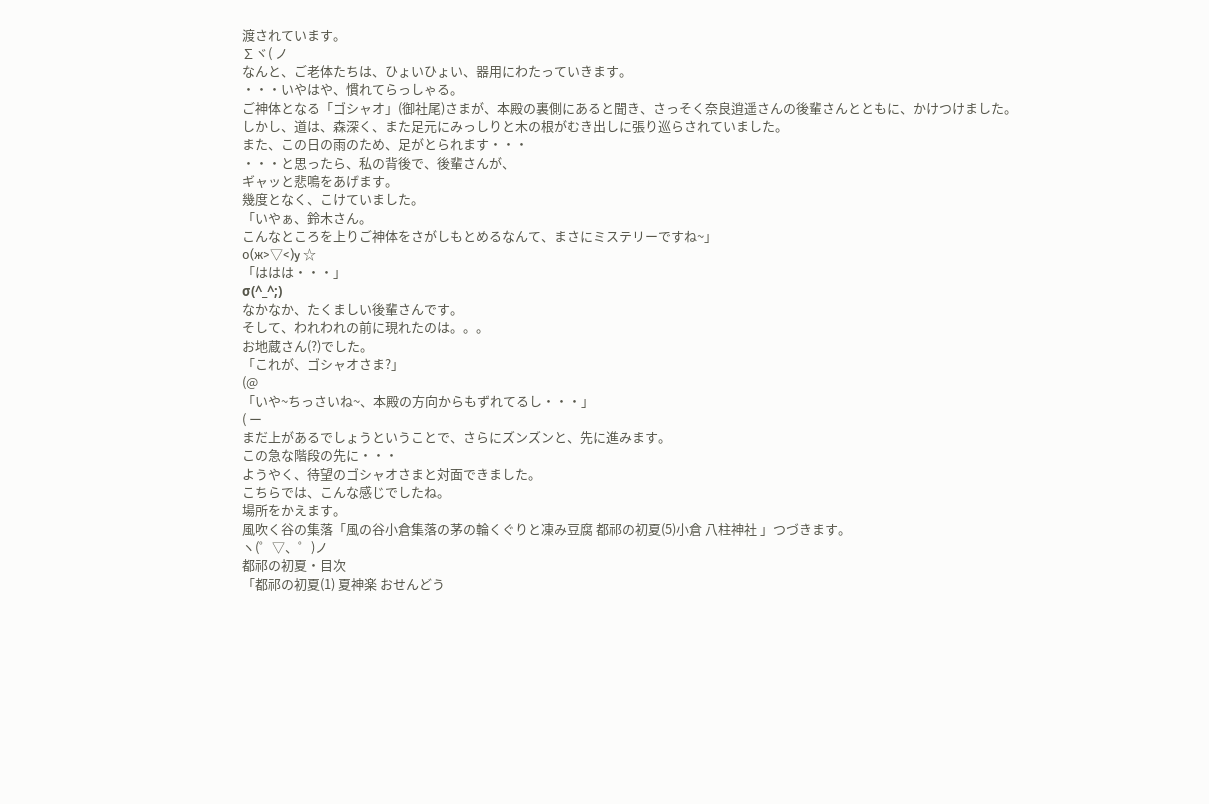渡されています。
∑ヾ( ノ
なんと、ご老体たちは、ひょいひょい、器用にわたっていきます。
・・・いやはや、慣れてらっしゃる。
ご神体となる「ゴシャオ」(御社尾)さまが、本殿の裏側にあると聞き、さっそく奈良逍遥さんの後輩さんとともに、かけつけました。
しかし、道は、森深く、また足元にみっしりと木の根がむき出しに張り巡らされていました。
また、この日の雨のため、足がとられます・・・
・・・と思ったら、私の背後で、後輩さんが、
ギャッと悲鳴をあげます。
幾度となく、こけていました。
「いやぁ、鈴木さん。
こんなところを上りご神体をさがしもとめるなんて、まさにミステリーですね~」
о(ж>▽<)y ☆
「ははは・・・」
σ(^_^;)
なかなか、たくましい後輩さんです。
そして、われわれの前に現れたのは。。。
お地蔵さん(?)でした。
「これが、ゴシャオさま?」
(@
「いや~ちっさいね~、本殿の方向からもずれてるし・・・」
( ー
まだ上があるでしょうということで、さらにズンズンと、先に進みます。
この急な階段の先に・・・
ようやく、待望のゴシャオさまと対面できました。
こちらでは、こんな感じでしたね。
場所をかえます。
風吹く谷の集落「風の谷小倉集落の茅の輪くぐりと凍み豆腐 都祁の初夏(5)小倉 八柱神社 」つづきます。
ヽ(゜▽、゜)ノ
都祁の初夏・目次
「都祁の初夏(1) 夏神楽 おせんどう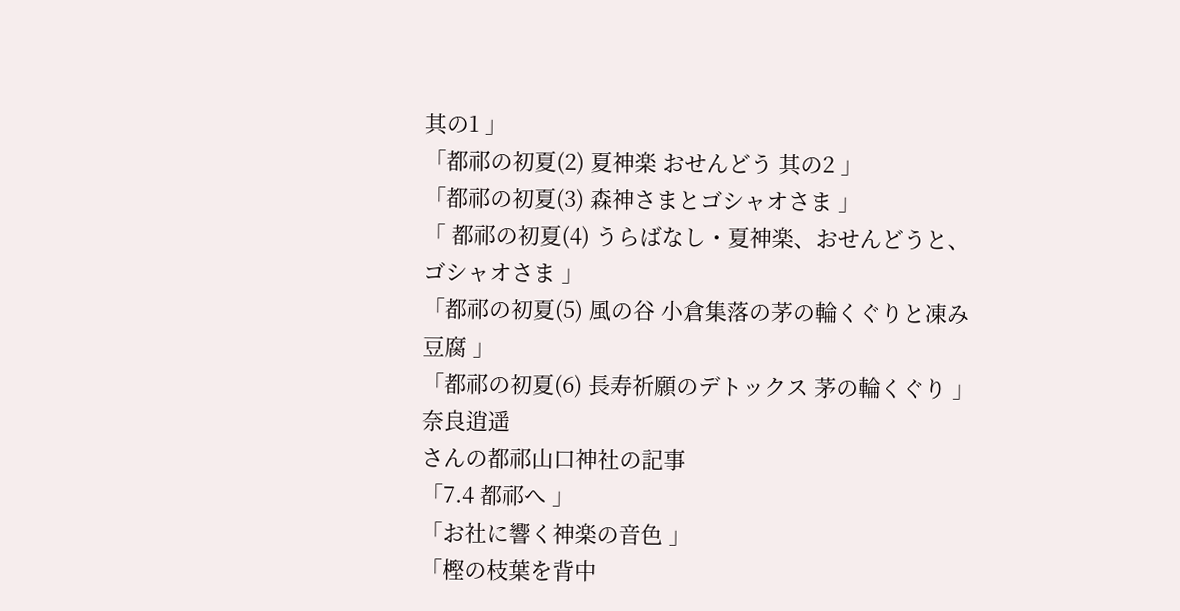其の1 」
「都祁の初夏(2) 夏神楽 おせんどう 其の2 」
「都祁の初夏(3) 森神さまとゴシャオさま 」
「 都祁の初夏(4) うらばなし・夏神楽、おせんどうと、ゴシャオさま 」
「都祁の初夏(5) 風の谷 小倉集落の茅の輪くぐりと凍み豆腐 」
「都祁の初夏(6) 長寿祈願のデトックス 茅の輪くぐり 」
奈良逍遥
さんの都祁山口神社の記事
「7.4 都祁へ 」
「お社に響く神楽の音色 」
「樫の枝葉を背中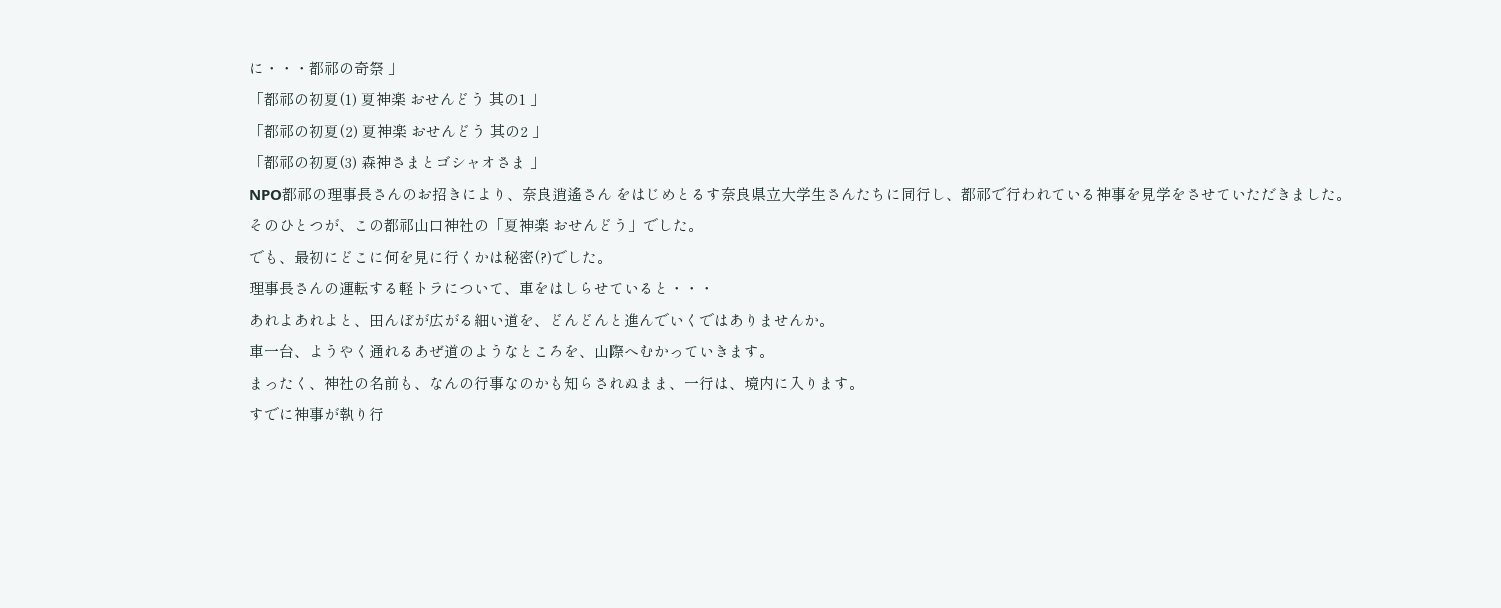に・・・都祁の奇祭 」
「都祁の初夏(1) 夏神楽 おせんどう 其の1 」
「都祁の初夏(2) 夏神楽 おせんどう 其の2 」
「都祁の初夏(3) 森神さまとゴシャオさま 」
NPO都祁の理事長さんのお招きにより、奈良逍遙さん をはじめとるす奈良県立大学生さんたちに同行し、都祁で行われている神事を見学をさせていただきました。
そのひとつが、この都祁山口神社の「夏神楽 おせんどう」でした。
でも、最初にどこに何を見に行くかは秘密(?)でした。
理事長さんの運転する軽トラについて、車をはしらせていると・・・
あれよあれよと、田んぼが広がる細い道を、どんどんと進んでいくではありませんか。
車一台、ようやく通れるあぜ道のようなところを、山際へむかっていきます。
まったく、神社の名前も、なんの行事なのかも知らされぬまま、一行は、境内に入ります。
すでに神事が執り行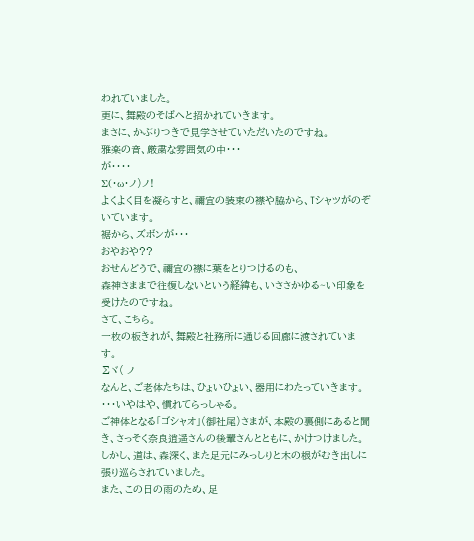われていました。
更に、舞殿のそばへと招かれていきます。
まさに、かぶりつきで見学させていただいたのですね。
雅楽の音、厳粛な雰囲気の中・・・
が・・・・
Σ(・ω・ノ)ノ!
よくよく目を凝らすと、禰宜の装束の襟や脇から、Tシャツがのぞいています。
裾から、ズボンが・・・
おやおや??
おせんどうで、禰宜の襟に葉をとりつけるのも、
森神さままで往復しないという経緯も、いささかゆる~い印象を受けたのですね。
さて、こちら。
一枚の板きれが、舞殿と社務所に通じる回廊に渡されています。
∑ヾ( ノ
なんと、ご老体たちは、ひょいひょい、器用にわたっていきます。
・・・いやはや、慣れてらっしゃる。
ご神体となる「ゴシャオ」(御社尾)さまが、本殿の裏側にあると聞き、さっそく奈良逍遥さんの後輩さんとともに、かけつけました。
しかし、道は、森深く、また足元にみっしりと木の根がむき出しに張り巡らされていました。
また、この日の雨のため、足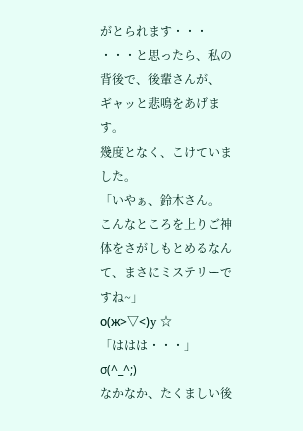がとられます・・・
・・・と思ったら、私の背後で、後輩さんが、
ギャッと悲鳴をあげます。
幾度となく、こけていました。
「いやぁ、鈴木さん。
こんなところを上りご神体をさがしもとめるなんて、まさにミステリーですね~」
о(ж>▽<)y ☆
「ははは・・・」
σ(^_^;)
なかなか、たくましい後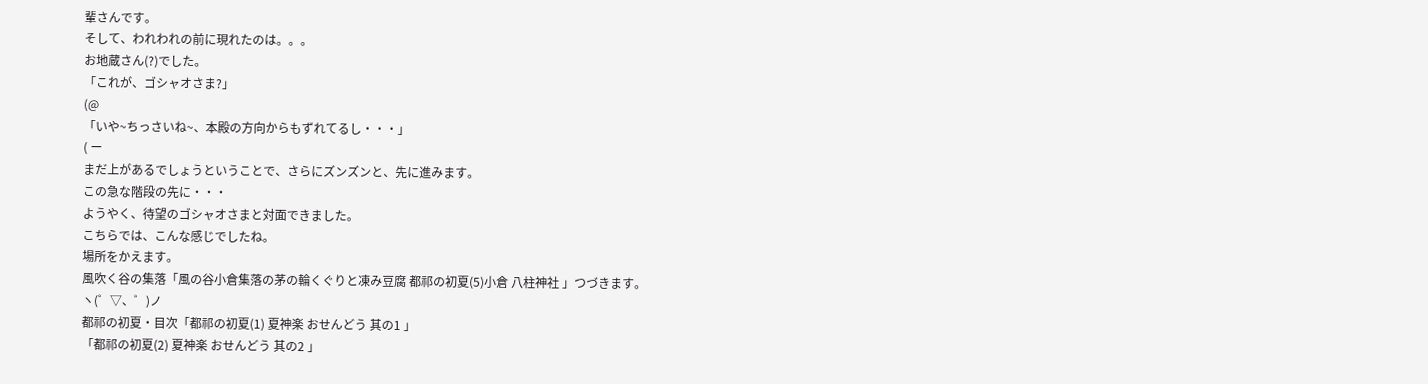輩さんです。
そして、われわれの前に現れたのは。。。
お地蔵さん(?)でした。
「これが、ゴシャオさま?」
(@
「いや~ちっさいね~、本殿の方向からもずれてるし・・・」
( ー
まだ上があるでしょうということで、さらにズンズンと、先に進みます。
この急な階段の先に・・・
ようやく、待望のゴシャオさまと対面できました。
こちらでは、こんな感じでしたね。
場所をかえます。
風吹く谷の集落「風の谷小倉集落の茅の輪くぐりと凍み豆腐 都祁の初夏(5)小倉 八柱神社 」つづきます。
ヽ(゜▽、゜)ノ
都祁の初夏・目次「都祁の初夏(1) 夏神楽 おせんどう 其の1 」
「都祁の初夏(2) 夏神楽 おせんどう 其の2 」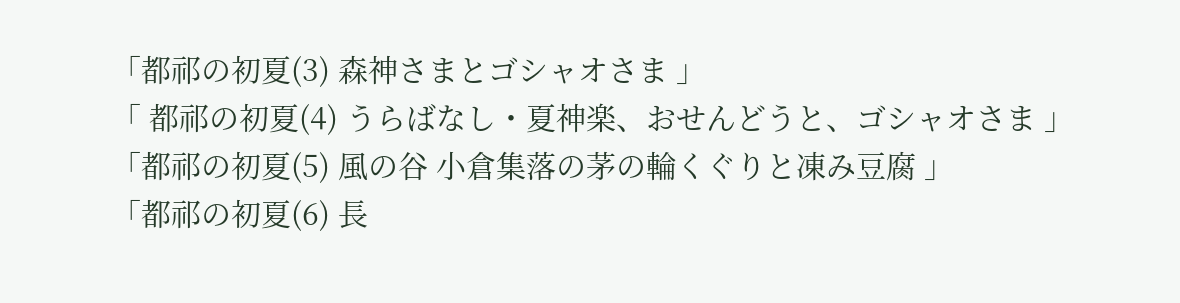「都祁の初夏(3) 森神さまとゴシャオさま 」
「 都祁の初夏(4) うらばなし・夏神楽、おせんどうと、ゴシャオさま 」
「都祁の初夏(5) 風の谷 小倉集落の茅の輪くぐりと凍み豆腐 」
「都祁の初夏(6) 長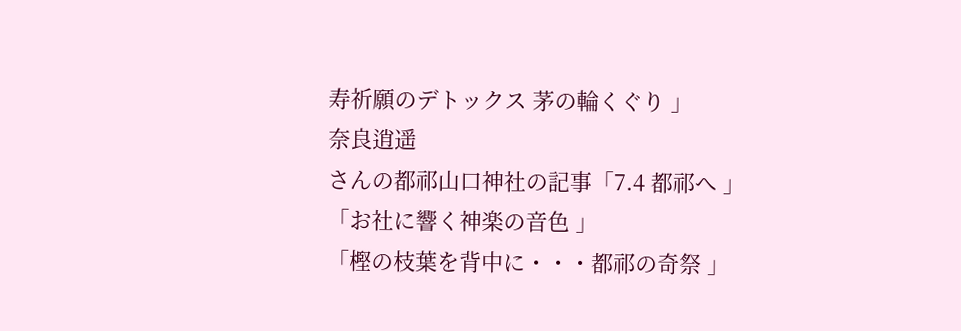寿祈願のデトックス 茅の輪くぐり 」
奈良逍遥
さんの都祁山口神社の記事「7.4 都祁へ 」
「お社に響く神楽の音色 」
「樫の枝葉を背中に・・・都祁の奇祭 」